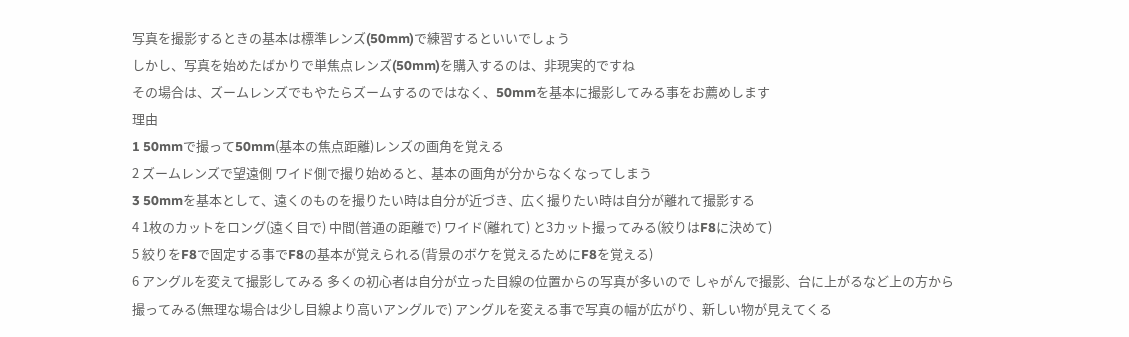写真を撮影するときの基本は標準レンズ(50mm)で練習するといいでしょう
しかし、写真を始めたばかりで単焦点レンズ(50mm)を購入するのは、非現実的ですね
その場合は、ズームレンズでもやたらズームするのではなく、50mmを基本に撮影してみる事をお薦めします
理由
1 50mmで撮って50mm(基本の焦点距離)レンズの画角を覚える
2 ズームレンズで望遠側 ワイド側で撮り始めると、基本の画角が分からなくなってしまう
3 50mmを基本として、遠くのものを撮りたい時は自分が近づき、広く撮りたい時は自分が離れて撮影する
4 1枚のカットをロング(遠く目で) 中間(普通の距離で) ワイド(離れて) と3カット撮ってみる(絞りはF8に決めて)
5 絞りをF8で固定する事でF8の基本が覚えられる(背景のボケを覚えるためにF8を覚える)
6 アングルを変えて撮影してみる 多くの初心者は自分が立った目線の位置からの写真が多いので しゃがんで撮影、台に上がるなど上の方から撮ってみる(無理な場合は少し目線より高いアングルで) アングルを変える事で写真の幅が広がり、新しい物が見えてくる